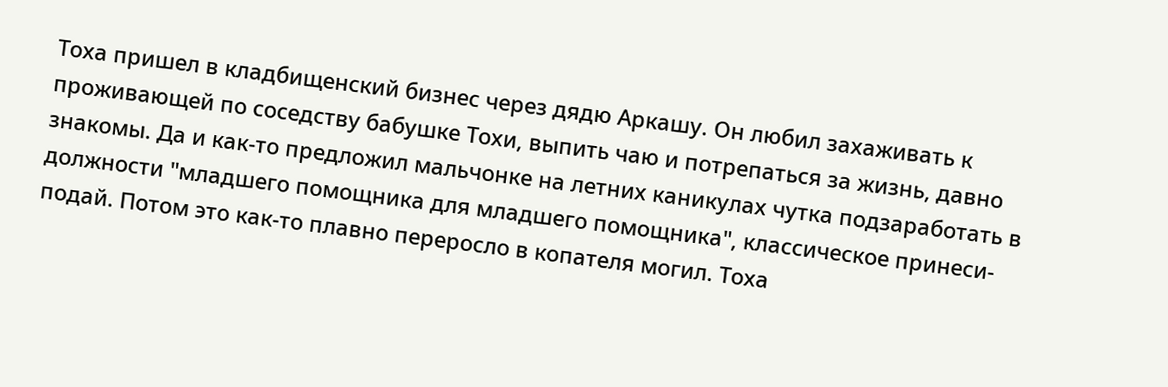Тоха пришел в кладбищенский бизнес через дядю Аркашу. Он любил захаживать к проживающей по соседству бабушке Тохи, выпить чаю и потрепаться за жизнь, давно знакомы. Да и как-то предложил мальчонке на летних каникулах чутка подзаработать в должности "младшего помощника для младшего помощника", классическое принеси-подай. Потом это как-то плавно переросло в копателя могил. Тоха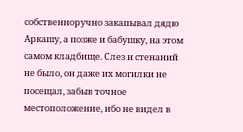собственноручно закапывал дядю Аркашу, а позже и бабушку, на этом самом кладбище. Слез и стенаний не было, он даже их могилки не посещал, забыв точное местоположение, ибо не видел в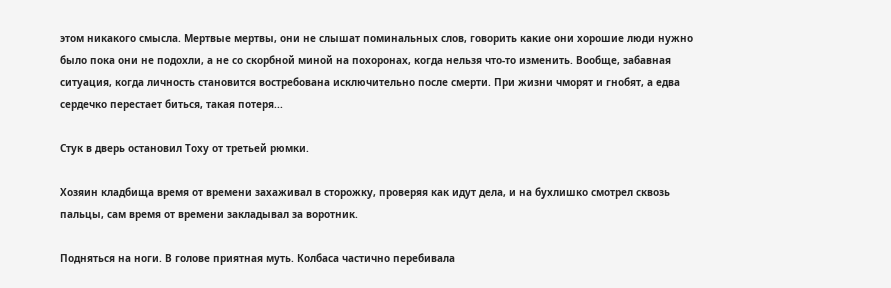этом никакого смысла. Мертвые мертвы, они не слышат поминальных слов, говорить какие они хорошие люди нужно было пока они не подохли, а не со скорбной миной на похоронах, когда нельзя что-то изменить. Вообще, забавная ситуация, когда личность становится востребована исключительно после смерти. При жизни чморят и гнобят, а едва сердечко перестает биться, такая потеря...

Стук в дверь остановил Тоху от третьей рюмки.

Хозяин кладбища время от времени захаживал в сторожку, проверяя как идут дела, и на бухлишко смотрел сквозь пальцы, сам время от времени закладывал за воротник.

Подняться на ноги. В голове приятная муть. Колбаса частично перебивала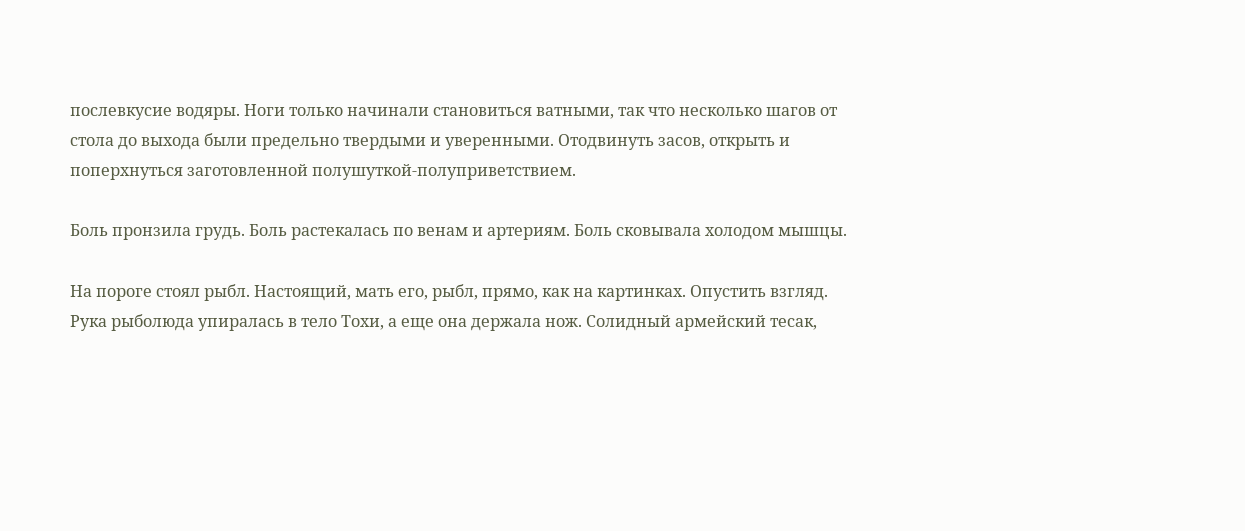послевкусие водяры. Ноги только начинали становиться ватными, так что несколько шагов от стола до выхода были предельно твердыми и уверенными. Отодвинуть засов, открыть и поперхнуться заготовленной полушуткой-полуприветствием.

Боль пронзила грудь. Боль растекалась по венам и артериям. Боль сковывала холодом мышцы.

На пороге стоял рыбл. Настоящий, мать его, рыбл, прямо, как на картинках. Опустить взгляд. Рука рыболюда упиралась в тело Тохи, а еще она держала нож. Солидный армейский тесак,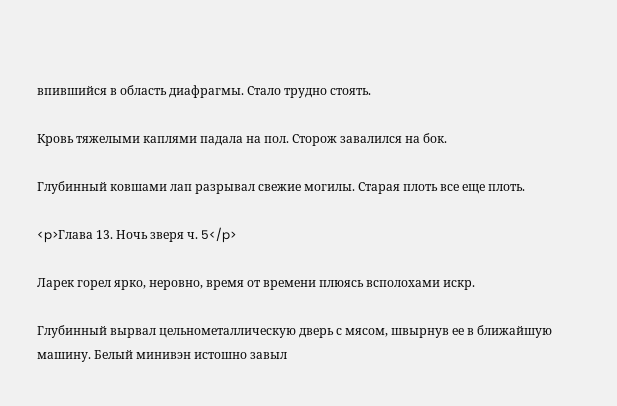впившийся в область диафрагмы. Стало трудно стоять.

Кровь тяжелыми каплями падала на пол. Сторож завалился на бок.

Глубинный ковшами лап разрывал свежие могилы. Старая плоть все еще плоть.

<p>Глава 13. Ночь зверя ч. 5</p>

Ларек горел ярко, неровно, время от времени плюясь всполохами искр.

Глубинный вырвал цельнометаллическую дверь с мясом, швырнув ее в ближайшую машину. Белый минивэн истошно завыл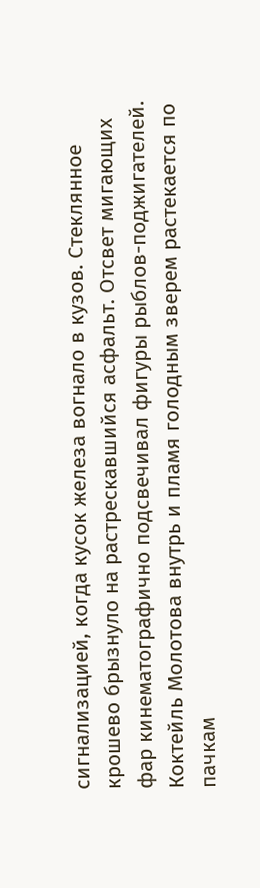сигнализацией, когда кусок железа вогнало в кузов. Стеклянное крошево брызнуло на растрескавшийся асфальт. Отсвет мигающих фар кинематографично подсвечивал фигуры рыблов-поджигателей. Коктейль Молотова внутрь и пламя голодным зверем растекается по пачкам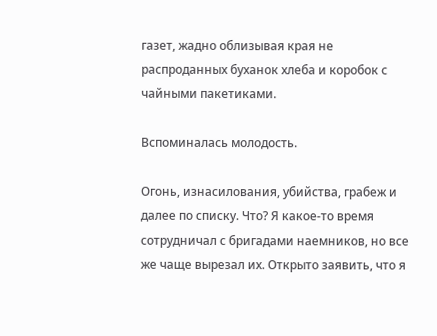газет, жадно облизывая края не распроданных буханок хлеба и коробок с чайными пакетиками.

Вспоминалась молодость.

Огонь, изнасилования, убийства, грабеж и далее по списку. Что? Я какое-то время сотрудничал с бригадами наемников, но все же чаще вырезал их. Открыто заявить, что я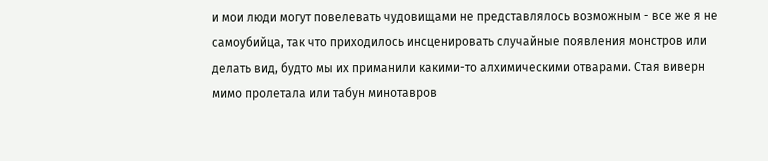и мои люди могут повелевать чудовищами не представлялось возможным - все же я не самоубийца, так что приходилось инсценировать случайные появления монстров или делать вид, будто мы их приманили какими-то алхимическими отварами. Стая виверн мимо пролетала или табун минотавров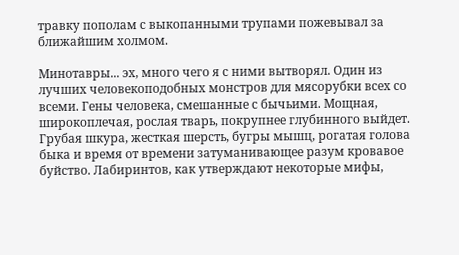травку пополам с выкопанными трупами пожевывал за ближайшим холмом.

Минотавры... эх, много чего я с ними вытворял. Один из лучших человекоподобных монстров для мясорубки всех со всеми. Гены человека, смешанные с бычьими. Мощная, широкоплечая, рослая тварь, покрупнее глубинного выйдет. Грубая шкура, жесткая шерсть, бугры мышц, рогатая голова быка и время от времени затуманивающее разум кровавое буйство. Лабиринтов, как утверждают некоторые мифы,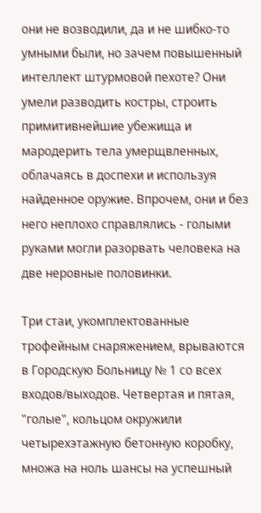они не возводили, да и не шибко-то умными были, но зачем повышенный интеллект штурмовой пехоте? Они умели разводить костры, строить примитивнейшие убежища и мародерить тела умерщвленных, облачаясь в доспехи и используя найденное оружие. Впрочем, они и без него неплохо справлялись - голыми руками могли разорвать человека на две неровные половинки.

Три стаи, укомплектованные трофейным снаряжением, врываются в Городскую Больницу № 1 со всех входов/выходов. Четвертая и пятая, "голые", кольцом окружили четырехэтажную бетонную коробку, множа на ноль шансы на успешный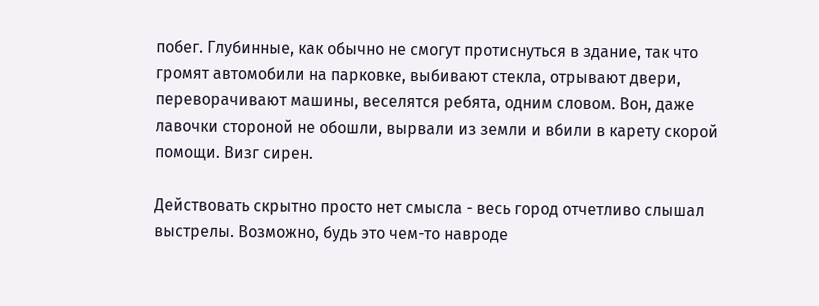побег. Глубинные, как обычно не смогут протиснуться в здание, так что громят автомобили на парковке, выбивают стекла, отрывают двери, переворачивают машины, веселятся ребята, одним словом. Вон, даже лавочки стороной не обошли, вырвали из земли и вбили в карету скорой помощи. Визг сирен.

Действовать скрытно просто нет смысла - весь город отчетливо слышал выстрелы. Возможно, будь это чем-то навроде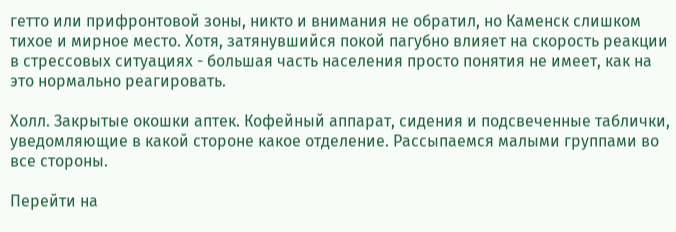гетто или прифронтовой зоны, никто и внимания не обратил, но Каменск слишком тихое и мирное место. Хотя, затянувшийся покой пагубно влияет на скорость реакции в стрессовых ситуациях - большая часть населения просто понятия не имеет, как на это нормально реагировать.

Холл. Закрытые окошки аптек. Кофейный аппарат, сидения и подсвеченные таблички, уведомляющие в какой стороне какое отделение. Рассыпаемся малыми группами во все стороны.

Перейти на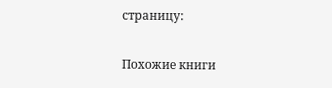страницу:

Похожие книги